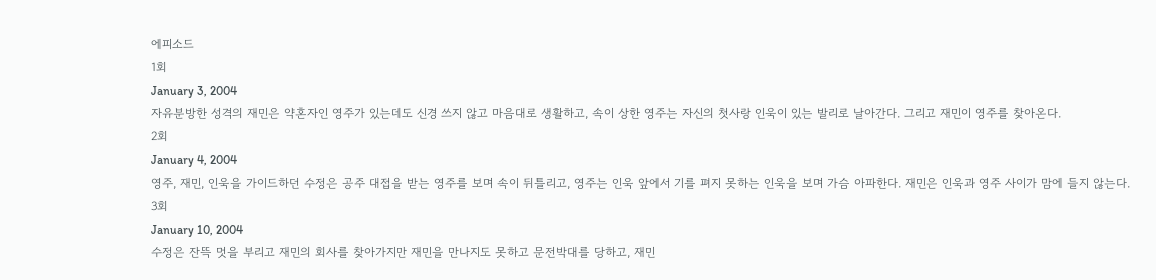에피소드
1회
January 3, 2004
자유분방한 성격의 재민은 약혼자인 영주가 있는데도 신경 쓰지 않고 마음대로 생활하고, 속이 상한 영주는 자신의 첫사랑 인욱이 있는 발리로 날아간다. 그리고 재민이 영주를 찾아온다.
2회
January 4, 2004
영주, 재민, 인욱을 가이드하던 수정은 공주 대접을 받는 영주를 보며 속이 뒤틀리고, 영주는 인욱 앞에서 기를 펴지 못하는 인욱을 보며 가슴 아파한다. 재민은 인욱과 영주 사이가 맘에 들지 않는다.
3회
January 10, 2004
수정은 잔뜩 멋을 부리고 재민의 회사를 찾아가지만 재민을 만나지도 못하고 문전박대를 당하고, 재민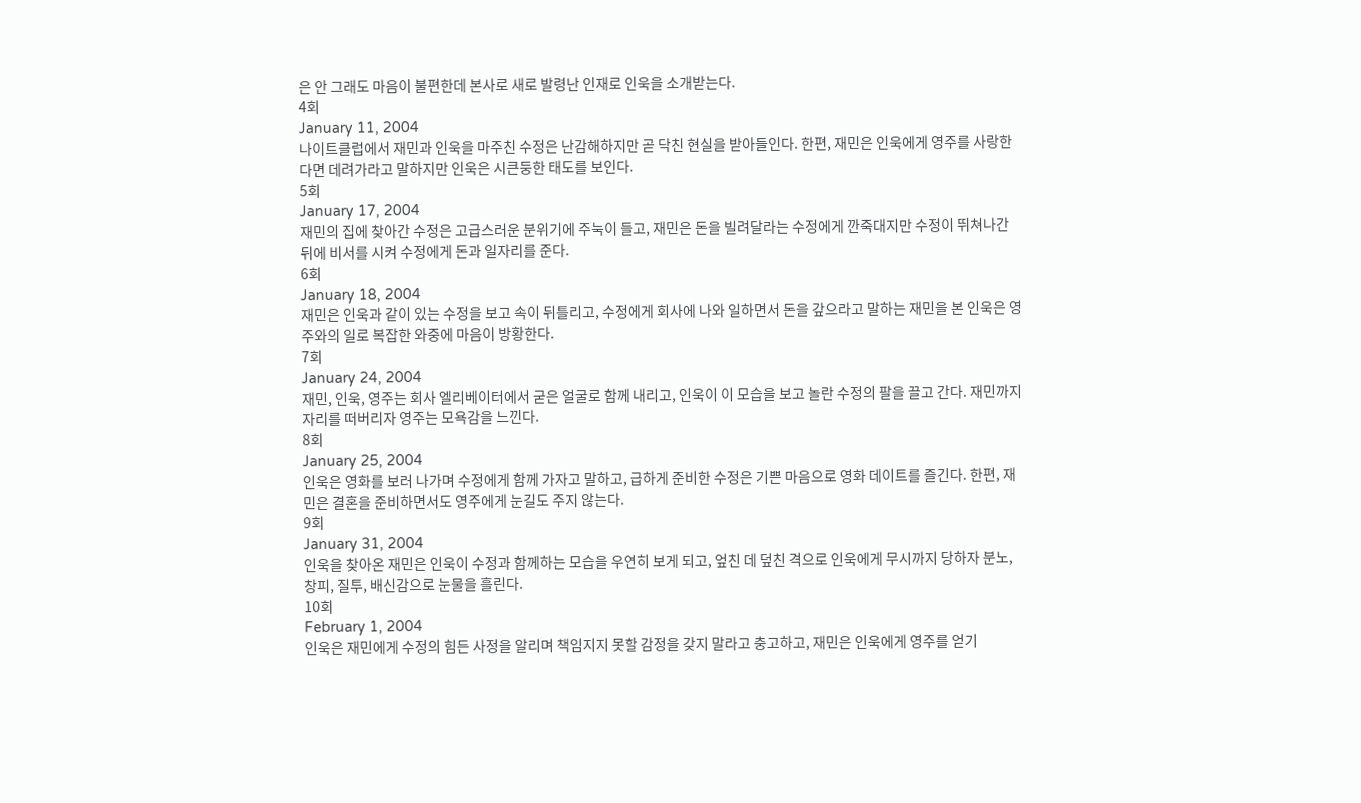은 안 그래도 마음이 불편한데 본사로 새로 발령난 인재로 인욱을 소개받는다.
4회
January 11, 2004
나이트클럽에서 재민과 인욱을 마주친 수정은 난감해하지만 곧 닥친 현실을 받아들인다. 한편, 재민은 인욱에게 영주를 사랑한다면 데려가라고 말하지만 인욱은 시큰둥한 태도를 보인다.
5회
January 17, 2004
재민의 집에 찾아간 수정은 고급스러운 분위기에 주눅이 들고, 재민은 돈을 빌려달라는 수정에게 깐죽대지만 수정이 뛰쳐나간 뒤에 비서를 시켜 수정에게 돈과 일자리를 준다.
6회
January 18, 2004
재민은 인욱과 같이 있는 수정을 보고 속이 뒤틀리고, 수정에게 회사에 나와 일하면서 돈을 갚으라고 말하는 재민을 본 인욱은 영주와의 일로 복잡한 와중에 마음이 방황한다.
7회
January 24, 2004
재민, 인욱, 영주는 회사 엘리베이터에서 굳은 얼굴로 함께 내리고, 인욱이 이 모습을 보고 놀란 수정의 팔을 끌고 간다. 재민까지 자리를 떠버리자 영주는 모욕감을 느낀다.
8회
January 25, 2004
인욱은 영화를 보러 나가며 수정에게 함께 가자고 말하고, 급하게 준비한 수정은 기쁜 마음으로 영화 데이트를 즐긴다. 한편, 재민은 결혼을 준비하면서도 영주에게 눈길도 주지 않는다.
9회
January 31, 2004
인욱을 찾아온 재민은 인욱이 수정과 함께하는 모습을 우연히 보게 되고, 엎친 데 덮친 격으로 인욱에게 무시까지 당하자 분노, 창피, 질투, 배신감으로 눈물을 흘린다.
10회
February 1, 2004
인욱은 재민에게 수정의 힘든 사정을 알리며 책임지지 못할 감정을 갖지 말라고 충고하고, 재민은 인욱에게 영주를 얻기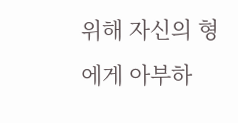위해 자신의 형에게 아부하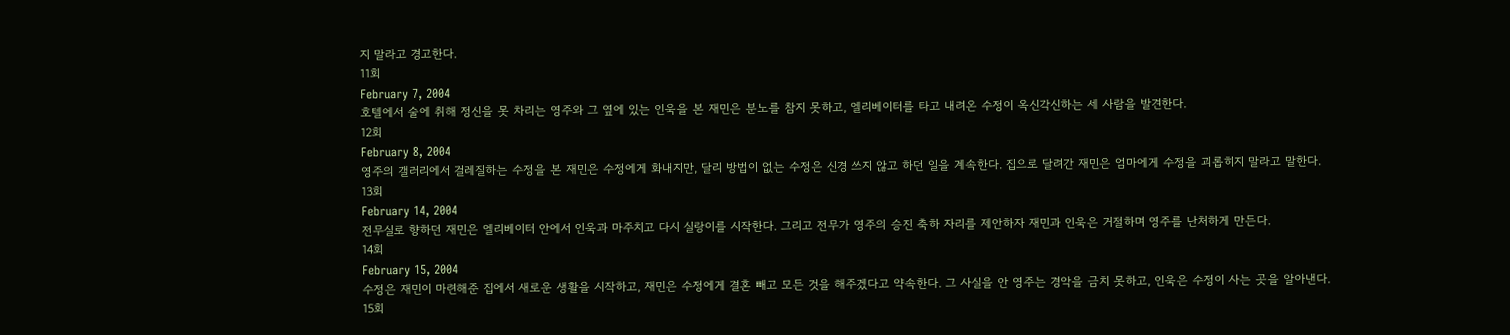지 말라고 경고한다.
11회
February 7, 2004
호텔에서 술에 취해 정신을 못 차리는 영주와 그 옆에 있는 인욱을 본 재민은 분노를 참지 못하고, 엘리베이터를 타고 내려온 수정이 옥신각신하는 세 사람을 발견한다.
12회
February 8, 2004
영주의 갤러리에서 걸레질하는 수정을 본 재민은 수정에게 화내지만, 달리 방법이 없는 수정은 신경 쓰지 않고 하던 일을 계속한다. 집으로 달려간 재민은 엄마에게 수정을 괴롭히지 말라고 말한다.
13회
February 14, 2004
전무실로 향하던 재민은 엘리베이터 안에서 인욱과 마주치고 다시 실랑이를 시작한다. 그리고 전무가 영주의 승진 축하 자리를 제안하자 재민과 인욱은 거절하며 영주를 난처하게 만든다.
14회
February 15, 2004
수정은 재민이 마련해준 집에서 새로운 생활을 시작하고, 재민은 수정에게 결혼 빼고 모든 것을 해주겠다고 약속한다. 그 사실을 안 영주는 경악을 금치 못하고, 인욱은 수정이 사는 곳을 알아낸다.
15회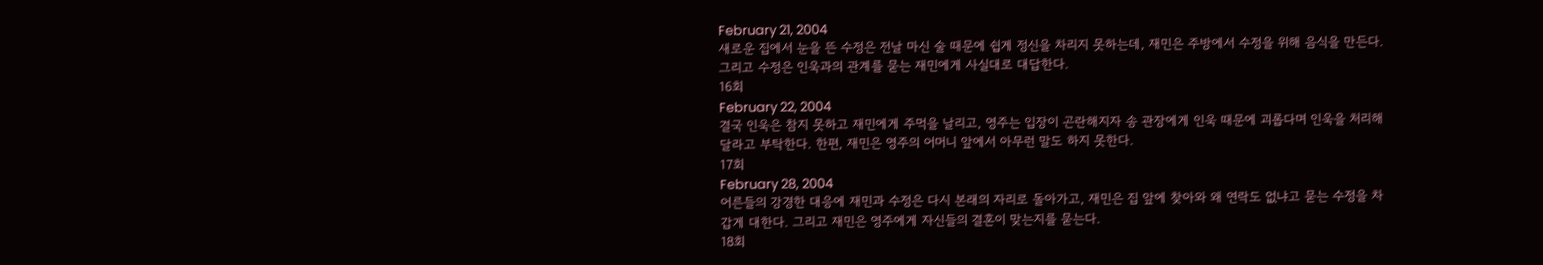February 21, 2004
새로운 집에서 눈을 뜬 수정은 전날 마신 술 때문에 쉽게 정신을 차리지 못하는데, 재민은 주방에서 수정을 위해 음식을 만든다. 그리고 수정은 인욱과의 관계를 묻는 재민에게 사실대로 대답한다.
16회
February 22, 2004
결국 인욱은 참지 못하고 재민에게 주먹을 날리고, 영주는 입장이 곤란해지자 송 관장에게 인욱 때문에 괴롭다며 인욱을 처리해달라고 부탁한다. 한편, 재민은 영주의 어머니 앞에서 아무런 말도 하지 못한다.
17회
February 28, 2004
어른들의 강경한 대응에 재민과 수정은 다시 본래의 자리로 돌아가고, 재민은 집 앞에 찾아와 왜 연락도 없냐고 묻는 수정을 차갑게 대한다. 그리고 재민은 영주에게 자신들의 결혼이 맞는지를 묻는다.
18회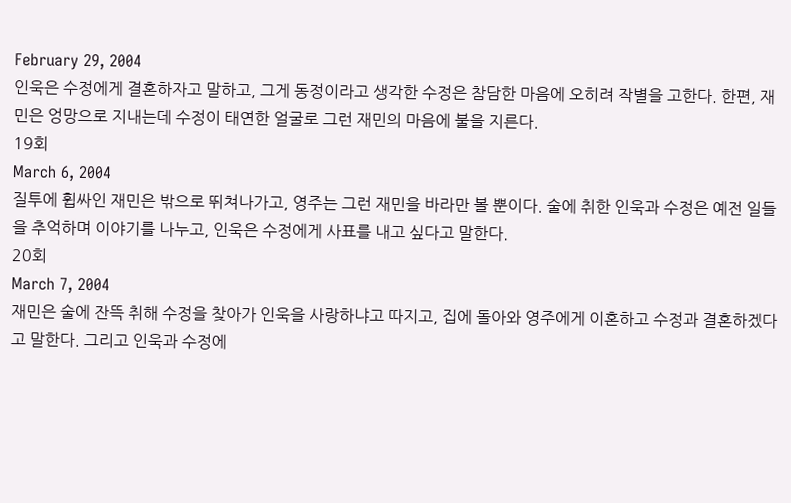February 29, 2004
인욱은 수정에게 결혼하자고 말하고, 그게 동정이라고 생각한 수정은 참담한 마음에 오히려 작별을 고한다. 한편, 재민은 엉망으로 지내는데 수정이 태연한 얼굴로 그런 재민의 마음에 불을 지른다.
19회
March 6, 2004
질투에 휩싸인 재민은 밖으로 뛰쳐나가고, 영주는 그런 재민을 바라만 볼 뿐이다. 술에 취한 인욱과 수정은 예전 일들을 추억하며 이야기를 나누고, 인욱은 수정에게 사표를 내고 싶다고 말한다.
20회
March 7, 2004
재민은 술에 잔뜩 취해 수정을 찾아가 인욱을 사랑하냐고 따지고, 집에 돌아와 영주에게 이혼하고 수정과 결혼하겠다고 말한다. 그리고 인욱과 수정에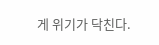게 위기가 닥친다.